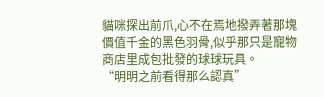貓咪探出前爪,心不在焉地撥弄著那塊價值千金的黑色羽骨,似乎那只是寵物商店里成包批發的球球玩具。
“明明之前看得那么認真”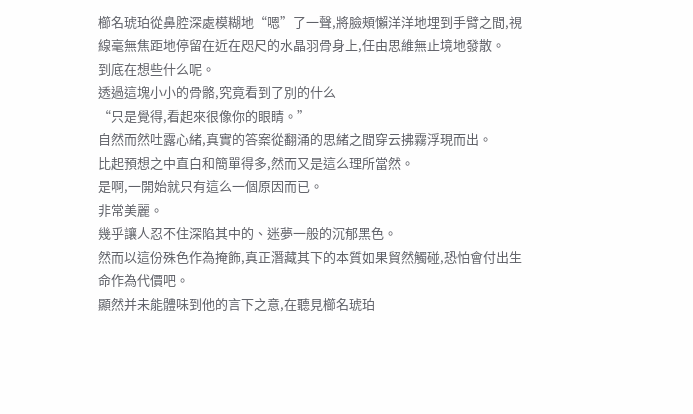櫛名琥珀從鼻腔深處模糊地“嗯”了一聲,將臉頰懶洋洋地埋到手臂之間,視線毫無焦距地停留在近在咫尺的水晶羽骨身上,任由思維無止境地發散。
到底在想些什么呢。
透過這塊小小的骨骼,究竟看到了別的什么
“只是覺得,看起來很像你的眼睛。”
自然而然吐露心緒,真實的答案從翻涌的思緒之間穿云拂霧浮現而出。
比起預想之中直白和簡單得多,然而又是這么理所當然。
是啊,一開始就只有這么一個原因而已。
非常美麗。
幾乎讓人忍不住深陷其中的、迷夢一般的沉郁黑色。
然而以這份殊色作為掩飾,真正潛藏其下的本質如果貿然觸碰,恐怕會付出生命作為代價吧。
顯然并未能體味到他的言下之意,在聽見櫛名琥珀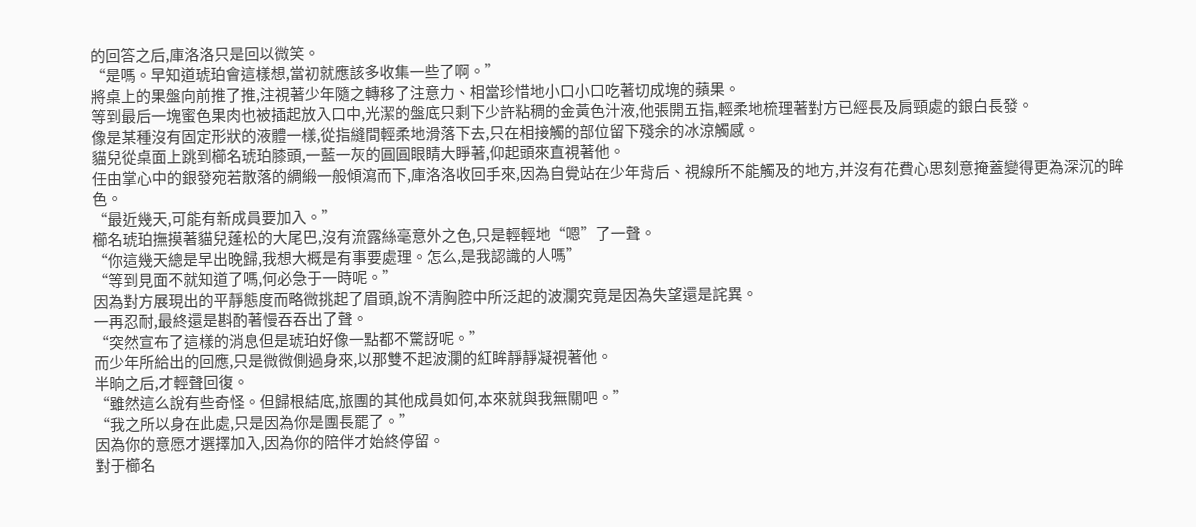的回答之后,庫洛洛只是回以微笑。
“是嗎。早知道琥珀會這樣想,當初就應該多收集一些了啊。”
將桌上的果盤向前推了推,注視著少年隨之轉移了注意力、相當珍惜地小口小口吃著切成塊的蘋果。
等到最后一塊蜜色果肉也被插起放入口中,光潔的盤底只剩下少許粘稠的金黃色汁液,他張開五指,輕柔地梳理著對方已經長及肩頸處的銀白長發。
像是某種沒有固定形狀的液體一樣,從指縫間輕柔地滑落下去,只在相接觸的部位留下殘余的冰涼觸感。
貓兒從桌面上跳到櫛名琥珀膝頭,一藍一灰的圓圓眼睛大睜著,仰起頭來直視著他。
任由掌心中的銀發宛若散落的綢緞一般傾瀉而下,庫洛洛收回手來,因為自覺站在少年背后、視線所不能觸及的地方,并沒有花費心思刻意掩蓋變得更為深沉的眸色。
“最近幾天,可能有新成員要加入。”
櫛名琥珀撫摸著貓兒蓬松的大尾巴,沒有流露絲毫意外之色,只是輕輕地“嗯”了一聲。
“你這幾天總是早出晚歸,我想大概是有事要處理。怎么,是我認識的人嗎”
“等到見面不就知道了嗎,何必急于一時呢。”
因為對方展現出的平靜態度而略微挑起了眉頭,說不清胸腔中所泛起的波瀾究竟是因為失望還是詫異。
一再忍耐,最終還是斟酌著慢吞吞出了聲。
“突然宣布了這樣的消息但是琥珀好像一點都不驚訝呢。”
而少年所給出的回應,只是微微側過身來,以那雙不起波瀾的紅眸靜靜凝視著他。
半晌之后,才輕聲回復。
“雖然這么說有些奇怪。但歸根結底,旅團的其他成員如何,本來就與我無關吧。”
“我之所以身在此處,只是因為你是團長罷了。”
因為你的意愿才選擇加入,因為你的陪伴才始終停留。
對于櫛名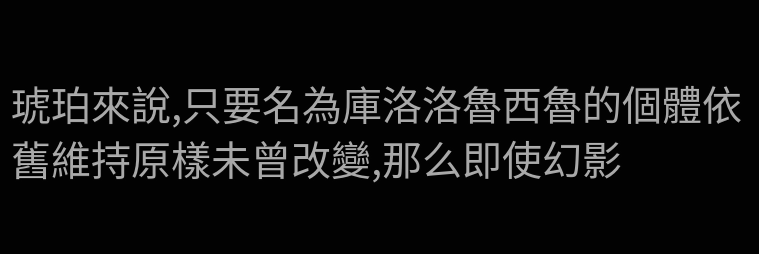琥珀來說,只要名為庫洛洛魯西魯的個體依舊維持原樣未曾改變,那么即使幻影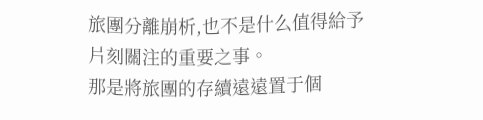旅團分離崩析,也不是什么值得給予片刻關注的重要之事。
那是將旅團的存續遠遠置于個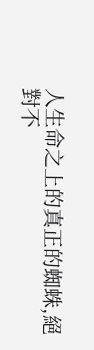人生命之上的真正的蜘蛛,絕對不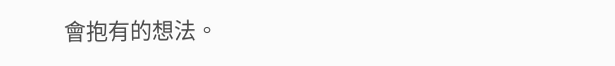會抱有的想法。